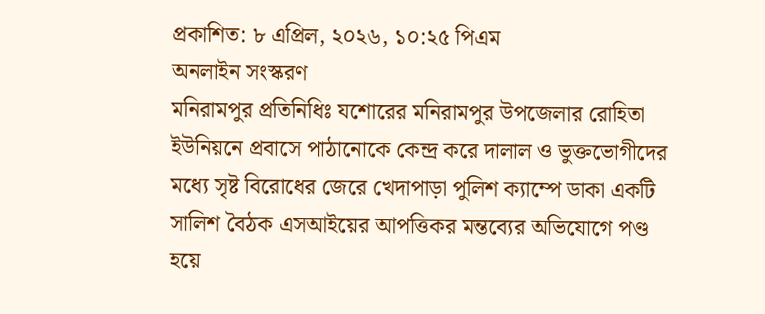প্রকাশিত: ৮ এপ্রিল, ২০২৬, ১০:২৫ পিএম
অনলাইন সংস্করণ
মনিরামপুর প্রতিনিধিঃ যশোরের মনিরামপুর উপজেলার রোহিতা ইউনিয়নে প্রবাসে পাঠানোকে কেন্দ্র করে দালাল ও ভুক্তভোগীদের মধ্যে সৃষ্ট বিরোধের জেরে খেদাপাড়া পুলিশ ক্যাম্পে ডাকা একটি সালিশ বৈঠক এসআইয়ের আপত্তিকর মন্তব্যের অভিযোগে পণ্ড হয়ে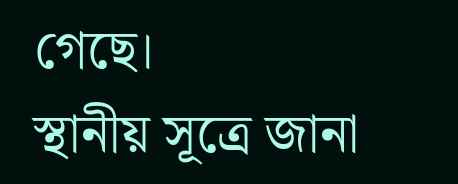গেছে।
স্থানীয় সূত্রে জানা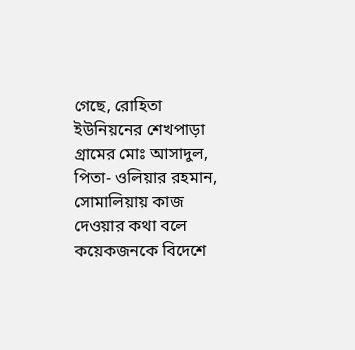গেছে, রোহিতা ইউনিয়নের শেখপাড়া গ্রামের মোঃ আসাদুল, পিতা- ওলিয়ার রহমান, সোমালিয়ায় কাজ দেওয়ার কথা বলে কয়েকজনকে বিদেশে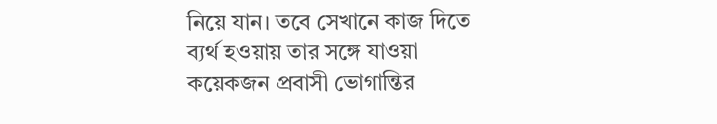নিয়ে যান। তবে সেখানে কাজ দিতে ব্যর্থ হওয়ায় তার সঙ্গে যাওয়া কয়েকজন প্রবাসী ভোগান্তির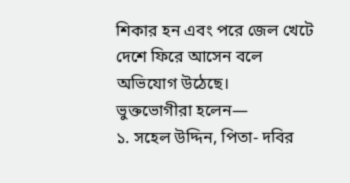শিকার হন এবং পরে জেল খেটে দেশে ফিরে আসেন বলে অভিযোগ উঠেছে।
ভুক্তভোগীরা হলেন—
১. সহেল উদ্দিন, পিতা- দবির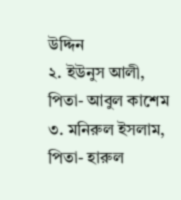উদ্দিন
২. ইউনুস আলী, পিতা- আবুল কাশেম
৩. মনিরুল ইসলাম, পিতা- হারুল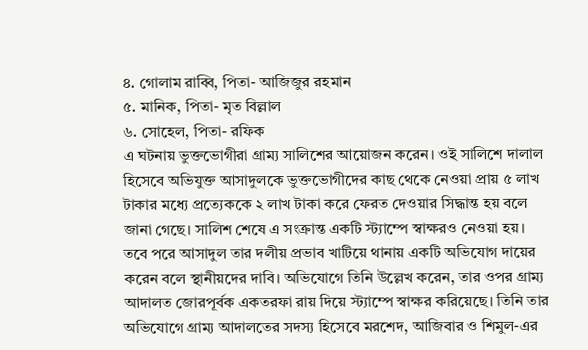৪. গোলাম রাব্বি, পিতা- আজিজুর রহমান
৫. মানিক, পিতা- মৃত বিল্লাল
৬. সোহেল, পিতা- রফিক
এ ঘটনায় ভুক্তভোগীরা গ্রাম্য সালিশের আয়োজন করেন। ওই সালিশে দালাল হিসেবে অভিযুক্ত আসাদুলকে ভুক্তভোগীদের কাছ থেকে নেওয়া প্রায় ৫ লাখ টাকার মধ্যে প্রত্যেককে ২ লাখ টাকা করে ফেরত দেওয়ার সিদ্ধান্ত হয় বলে জানা গেছে। সালিশ শেষে এ সংক্রান্ত একটি স্ট্যাম্পে স্বাক্ষরও নেওয়া হয়।
তবে পরে আসাদুল তার দলীয় প্রভাব খাটিয়ে থানায় একটি অভিযোগ দায়ের করেন বলে স্থানীয়দের দাবি। অভিযোগে তিনি উল্লেখ করেন, তার ওপর গ্রাম্য আদালত জোরপূর্বক একতরফা রায় দিয়ে স্ট্যাম্পে স্বাক্ষর করিয়েছে। তিনি তার অভিযোগে গ্রাম্য আদালতের সদস্য হিসেবে মরশেদ, আজিবার ও শিমুল-এর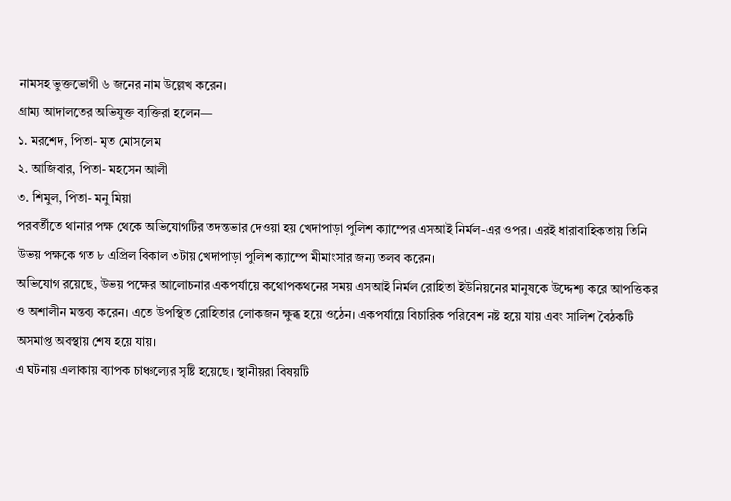নামসহ ভুক্তভোগী ৬ জনের নাম উল্লেখ করেন।
গ্রাম্য আদালতের অভিযুক্ত ব্যক্তিরা হলেন—
১. মরশেদ, পিতা- মৃত মোসলেম
২. আজিবার, পিতা- মহসেন আলী
৩. শিমুল, পিতা- মনু মিয়া
পরবর্তীতে থানার পক্ষ থেকে অভিযোগটির তদন্তভার দেওয়া হয় খেদাপাড়া পুলিশ ক্যাম্পের এসআই নির্মল-এর ওপর। এরই ধারাবাহিকতায় তিনি উভয় পক্ষকে গত ৮ এপ্রিল বিকাল ৩টায় খেদাপাড়া পুলিশ ক্যাম্পে মীমাংসার জন্য তলব করেন।
অভিযোগ রয়েছে, উভয় পক্ষের আলোচনার একপর্যায়ে কথোপকথনের সময় এসআই নির্মল রোহিতা ইউনিয়নের মানুষকে উদ্দেশ্য করে আপত্তিকর ও অশালীন মন্তব্য করেন। এতে উপস্থিত রোহিতার লোকজন ক্ষুব্ধ হয়ে ওঠেন। একপর্যায়ে বিচারিক পরিবেশ নষ্ট হয়ে যায় এবং সালিশ বৈঠকটি অসমাপ্ত অবস্থায় শেষ হয়ে যায়।
এ ঘটনায় এলাকায় ব্যাপক চাঞ্চল্যের সৃষ্টি হয়েছে। স্থানীয়রা বিষয়টি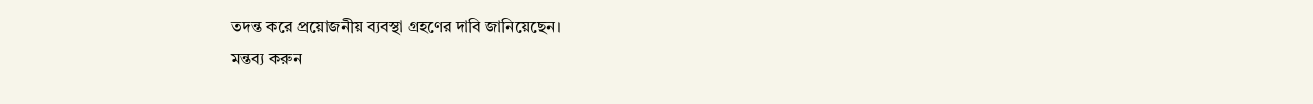তদন্ত করে প্রয়োজনীয় ব্যবস্থা গ্রহণের দাবি জানিয়েছেন।
মন্তব্য করুন